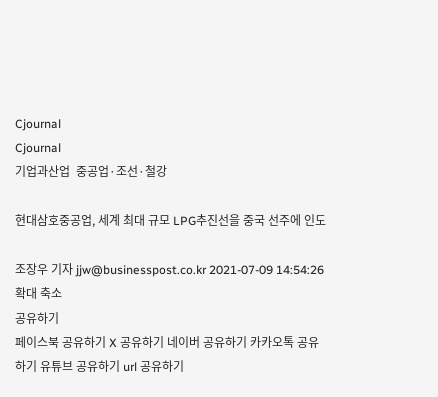Cjournal
Cjournal
기업과산업  중공업·조선·철강

현대삼호중공업, 세계 최대 규모 LPG추진선을 중국 선주에 인도

조장우 기자 jjw@businesspost.co.kr 2021-07-09 14:54:26
확대 축소
공유하기
페이스북 공유하기 X 공유하기 네이버 공유하기 카카오톡 공유하기 유튜브 공유하기 url 공유하기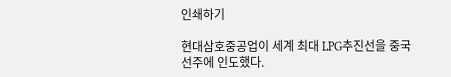인쇄하기

현대삼호중공업이 세계 최대 LPG추진선을 중국 선주에 인도했다.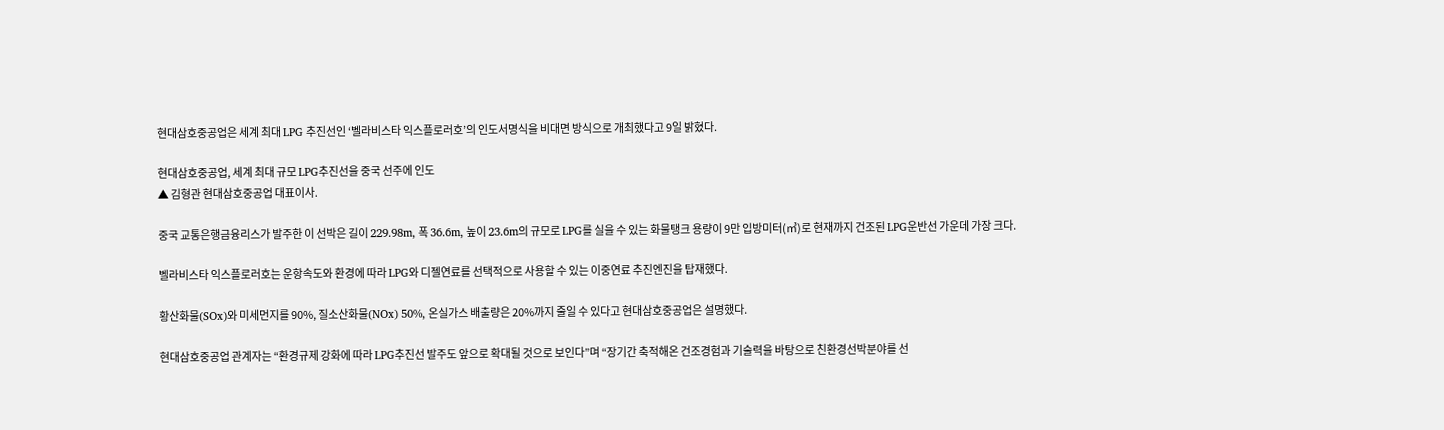현대삼호중공업은 세계 최대 LPG 추진선인 ‘벨라비스타 익스플로러호’의 인도서명식을 비대면 방식으로 개최했다고 9일 밝혔다.

현대삼호중공업, 세계 최대 규모 LPG추진선을 중국 선주에 인도
▲ 김형관 현대삼호중공업 대표이사.

중국 교통은행금융리스가 발주한 이 선박은 길이 229.98m, 폭 36.6m, 높이 23.6m의 규모로 LPG를 실을 수 있는 화물탱크 용량이 9만 입방미터(㎥)로 현재까지 건조된 LPG운반선 가운데 가장 크다.

벨라비스타 익스플로러호는 운항속도와 환경에 따라 LPG와 디젤연료를 선택적으로 사용할 수 있는 이중연료 추진엔진을 탑재했다.

황산화물(SOx)와 미세먼지를 90%, 질소산화물(NOx) 50%, 온실가스 배출량은 20%까지 줄일 수 있다고 현대삼호중공업은 설명했다.

현대삼호중공업 관계자는 “환경규제 강화에 따라 LPG추진선 발주도 앞으로 확대될 것으로 보인다”며 “장기간 축적해온 건조경험과 기술력을 바탕으로 친환경선박분야를 선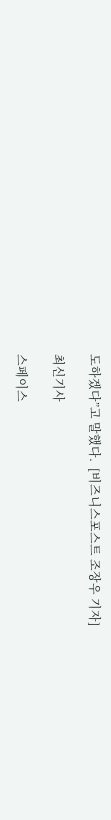도하겠다”고 말했다.  [비즈니스포스트 조장우 기자]

최신기사

스페이스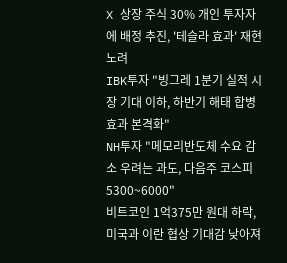X 상장 주식 30% 개인 투자자에 배정 추진, '테슬라 효과' 재현 노려
IBK투자 "빙그레 1분기 실적 시장 기대 이하, 하반기 해태 합병 효과 본격화"
NH투자 "메모리반도체 수요 감소 우려는 과도, 다음주 코스피 5300~6000"
비트코인 1억375만 원대 하락, 미국과 이란 협상 기대감 낮아져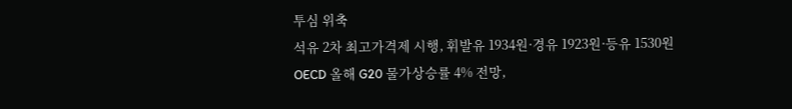투심 위축
석유 2차 최고가격제 시행, 휘발유 1934원·경유 1923원·등유 1530원
OECD 올해 G20 물가상승률 4% 전망,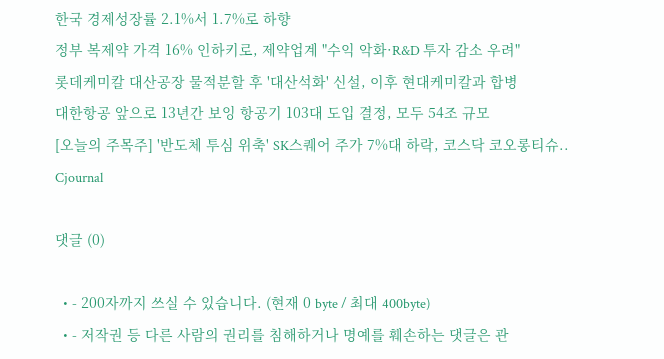한국 경제성장률 2.1%서 1.7%로 하향
정부 복제약 가격 16% 인하키로, 제약업계 "수익 악화·R&D 투자 감소 우려"
롯데케미칼 대산공장 물적분할 후 '대산석화' 신설, 이후 현대케미칼과 합병
대한항공 앞으로 13년간 보잉 항공기 103대 도입 결정, 모두 54조 규모
[오늘의 주목주] '반도체 투심 위축' SK스퀘어 주가 7%대 하락, 코스닥 코오롱티슈..
Cjournal

댓글 (0)

  • - 200자까지 쓰실 수 있습니다. (현재 0 byte / 최대 400byte)
  • - 저작권 등 다른 사람의 권리를 침해하거나 명예를 훼손하는 댓글은 관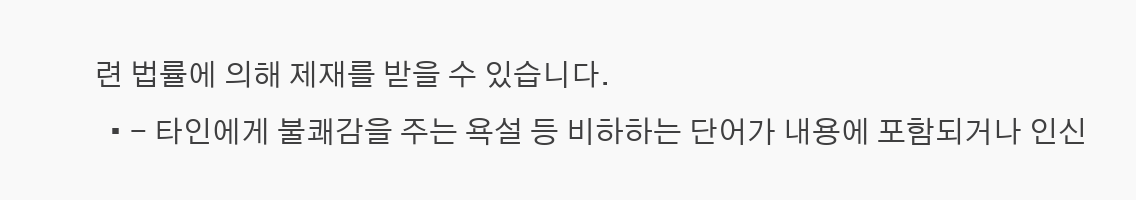련 법률에 의해 제재를 받을 수 있습니다.
  • - 타인에게 불쾌감을 주는 욕설 등 비하하는 단어가 내용에 포함되거나 인신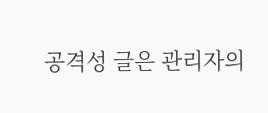공격성 글은 관리자의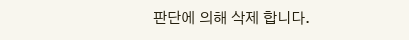판단에 의해 삭제 합니다.